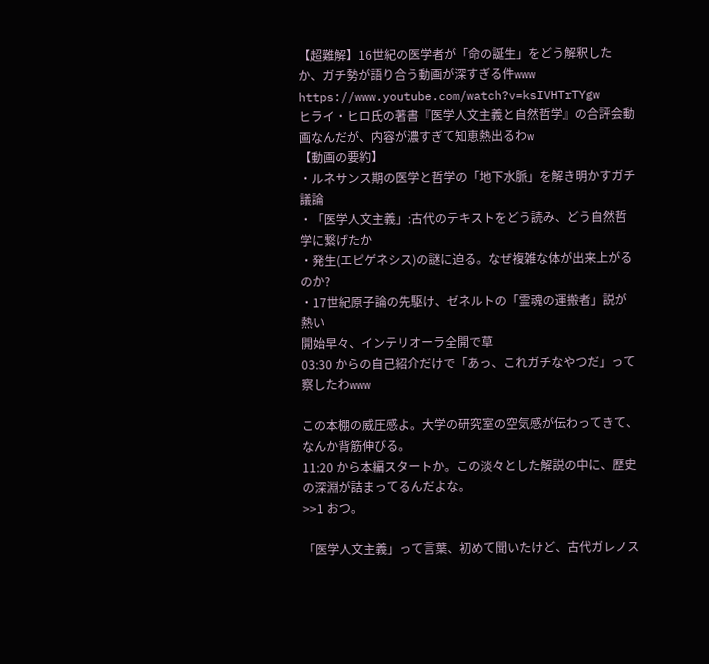【超難解】16世紀の医学者が「命の誕生」をどう解釈したか、ガチ勢が語り合う動画が深すぎる件www
https://www.youtube.com/watch?v=ksIVHTrTYgw
ヒライ・ヒロ氏の著書『医学人文主義と自然哲学』の合評会動画なんだが、内容が濃すぎて知恵熱出るわw
【動画の要約】
・ルネサンス期の医学と哲学の「地下水脈」を解き明かすガチ議論
・「医学人文主義」:古代のテキストをどう読み、どう自然哲学に繋げたか
・発生(エピゲネシス)の謎に迫る。なぜ複雑な体が出来上がるのか?
・17世紀原子論の先駆け、ゼネルトの「霊魂の運搬者」説が熱い
開始早々、インテリオーラ全開で草
03:30 からの自己紹介だけで「あっ、これガチなやつだ」って察したわwww

この本棚の威圧感よ。大学の研究室の空気感が伝わってきて、なんか背筋伸びる。
11:20 から本編スタートか。この淡々とした解説の中に、歴史の深淵が詰まってるんだよな。
>>1 おつ。

「医学人文主義」って言葉、初めて聞いたけど、古代ガレノス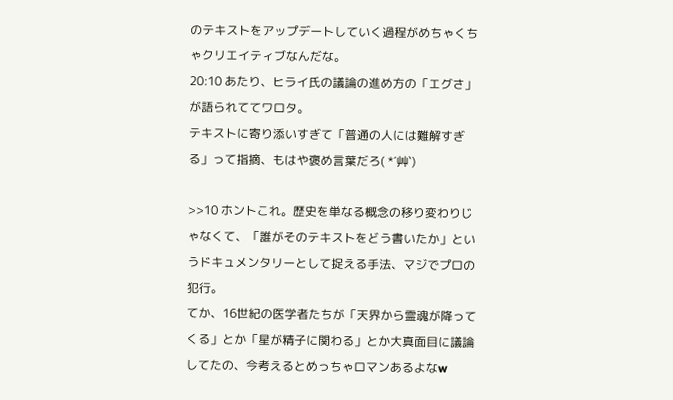のテキストをアップデートしていく過程がめちゃくちゃクリエイティブなんだな。
20:10 あたり、ヒライ氏の議論の進め方の「エグさ」が語られててワロタ。
テキストに寄り添いすぎて「普通の人には難解すぎる」って指摘、もはや褒め言葉だろ( *´艸`)

>>10 ホントこれ。歴史を単なる概念の移り変わりじゃなくて、「誰がそのテキストをどう書いたか」というドキュメンタリーとして捉える手法、マジでプロの犯行。
てか、16世紀の医学者たちが「天界から霊魂が降ってくる」とか「星が精子に関わる」とか大真面目に議論してたの、今考えるとめっちゃロマンあるよなw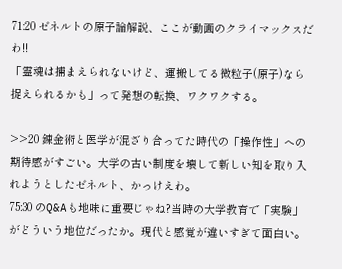71:20 ゼネルトの原子論解説、ここが動画のクライマックスだわ!!
「霊魂は捕まえられないけど、運搬してる微粒子(原子)なら捉えられるかも」って発想の転換、ワクワクする。

>>20 錬金術と医学が混ざり合ってた時代の「操作性」への期待感がすごい。大学の古い制度を壊して新しい知を取り入れようとしたゼネルト、かっけえわ。
75:30 のQ&Aも地味に重要じゃね?当時の大学教育で「実験」がどういう地位だったか。現代と感覚が違いすぎて面白い。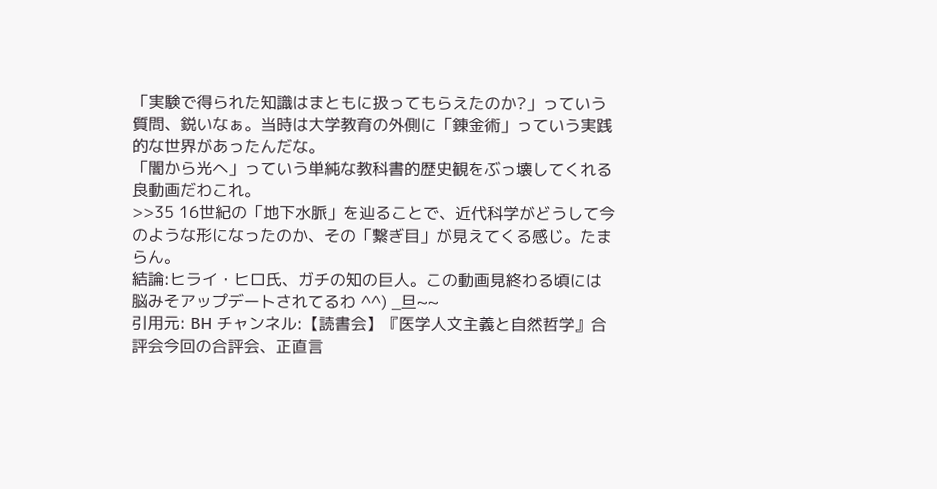「実験で得られた知識はまともに扱ってもらえたのか?」っていう質問、鋭いなぁ。当時は大学教育の外側に「錬金術」っていう実践的な世界があったんだな。
「闇から光へ」っていう単純な教科書的歴史観をぶっ壊してくれる良動画だわこれ。
>>35 16世紀の「地下水脈」を辿ることで、近代科学がどうして今のような形になったのか、その「繋ぎ目」が見えてくる感じ。たまらん。
結論:ヒライ・ヒロ氏、ガチの知の巨人。この動画見終わる頃には脳みそアップデートされてるわ ^^) _旦~~
引用元: BH チャンネル:【読書会】『医学人文主義と自然哲学』合評会今回の合評会、正直言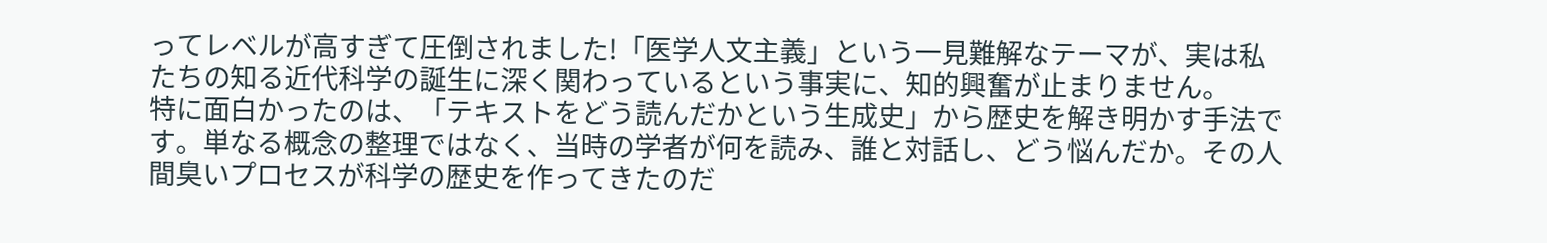ってレベルが高すぎて圧倒されました!「医学人文主義」という一見難解なテーマが、実は私たちの知る近代科学の誕生に深く関わっているという事実に、知的興奮が止まりません。
特に面白かったのは、「テキストをどう読んだかという生成史」から歴史を解き明かす手法です。単なる概念の整理ではなく、当時の学者が何を読み、誰と対話し、どう悩んだか。その人間臭いプロセスが科学の歴史を作ってきたのだ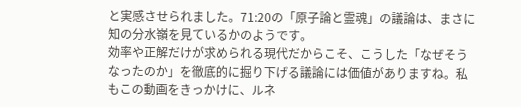と実感させられました。71:20の「原子論と霊魂」の議論は、まさに知の分水嶺を見ているかのようです。
効率や正解だけが求められる現代だからこそ、こうした「なぜそうなったのか」を徹底的に掘り下げる議論には価値がありますね。私もこの動画をきっかけに、ルネ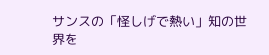サンスの「怪しげで熱い」知の世界を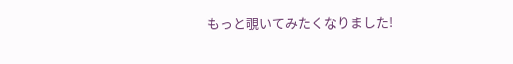もっと覗いてみたくなりました!